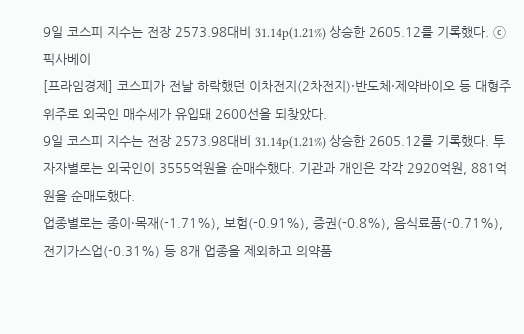9일 코스피 지수는 전장 2573.98대비 31.14p(1.21%) 상승한 2605.12를 기록했다. ⓒ 픽사베이
[프라임경제] 코스피가 전날 하락했던 이차전지(2차전지)·반도체·제약바이오 등 대형주 위주로 외국인 매수세가 유입돼 2600선을 되찾았다.
9일 코스피 지수는 전장 2573.98대비 31.14p(1.21%) 상승한 2605.12를 기록했다. 투자자별로는 외국인이 3555억원을 순매수했다. 기관과 개인은 각각 2920억원, 881억원을 순매도했다.
업종별로는 종이·목재(-1.71%), 보험(-0.91%), 증권(-0.8%), 음식료품(-0.71%), 전기가스업(-0.31%) 등 8개 업종을 제외하고 의약품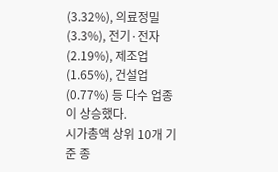(3.32%), 의료정밀(3.3%), 전기·전자(2.19%), 제조업(1.65%), 건설업(0.77%) 등 다수 업종이 상승했다.
시가총액 상위 10개 기준 종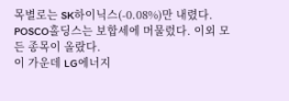목별로는 SK하이닉스(-0.08%)만 내렸다. POSCO홀딩스는 보합세에 머물렀다. 이외 모든 종목이 올랐다.
이 가운데 LG에너지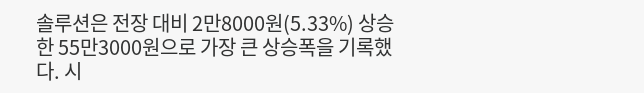솔루션은 전장 대비 2만8000원(5.33%) 상승한 55만3000원으로 가장 큰 상승폭을 기록했다. 시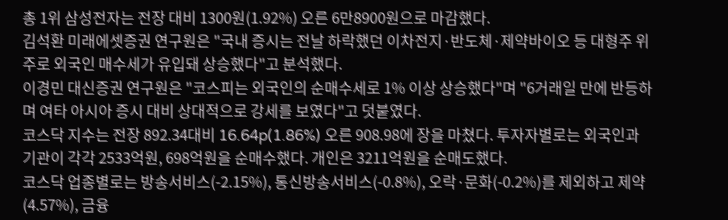총 1위 삼성전자는 전장 대비 1300원(1.92%) 오른 6만8900원으로 마감했다.
김석환 미래에셋증권 연구원은 "국내 증시는 전날 하락했던 이차전지·반도체·제약바이오 등 대형주 위주로 외국인 매수세가 유입돼 상승했다"고 분석했다.
이경민 대신증권 연구원은 "코스피는 외국인의 순매수세로 1% 이상 상승했다"며 "6거래일 만에 반등하며 여타 아시아 증시 대비 상대적으로 강세를 보였다"고 덧붙였다.
코스닥 지수는 전장 892.34대비 16.64p(1.86%) 오른 908.98에 장을 마쳤다. 투자자별로는 외국인과 기관이 각각 2533억원, 698억원을 순매수했다. 개인은 3211억원을 순매도했다.
코스닥 업종별로는 방송서비스(-2.15%), 통신방송서비스(-0.8%), 오락·문화(-0.2%)를 제외하고 제약(4.57%), 금융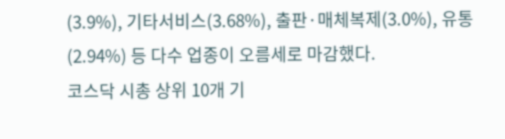(3.9%), 기타서비스(3.68%), 출판·매체복제(3.0%), 유통(2.94%) 등 다수 업종이 오름세로 마감했다.
코스닥 시총 상위 10개 기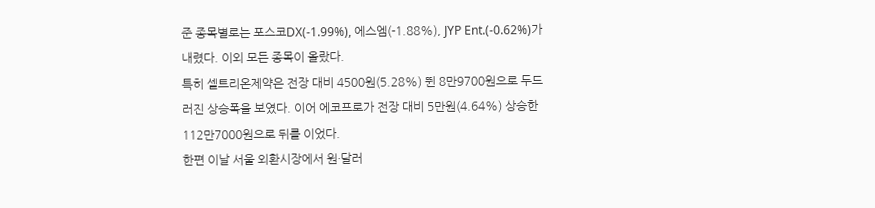준 종목별로는 포스코DX(-1.99%), 에스엠(-1.88%), JYP Ent.(-0.62%)가 내렸다. 이외 모든 종목이 올랐다.
특히 셀트리온제약은 전장 대비 4500원(5.28%) 뛴 8만9700원으로 두드러진 상승폭을 보였다. 이어 에코프로가 전장 대비 5만원(4.64%) 상승한 112만7000원으로 뒤를 이었다.
한편 이날 서울 외환시장에서 원·달러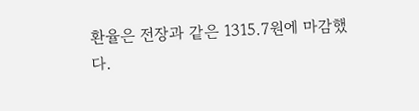환율은 전장과 같은 1315.7원에 마감했다.